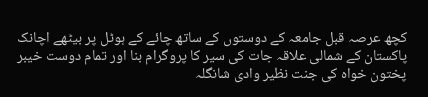کچھ عرصہ قبل جامعہ کے دوستوں کے ساتھ چائے کے ہوٹل پر بیٹھے اچانک پاکستان کے شمالی علاقہ جات کی سیر کا پروگرام بنا اور تمام دوست خیبر پختون خواہ کی جنت نظیر وادی شانگلہ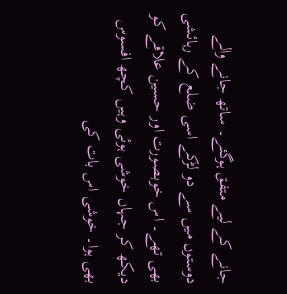جانے کے لیے متفق ہوگئے۔ ساتھ جانے والے دوستوں میں سے دو لڑکے اسی ضلع کے رہائشی بھی تھے۔ اس خوبصورت اور حسین علاقے کو دیکھ کر جہاں خوشی ہوئی وہیں کچھ افسوس بھی ہوا۔ خوشی اس بات کی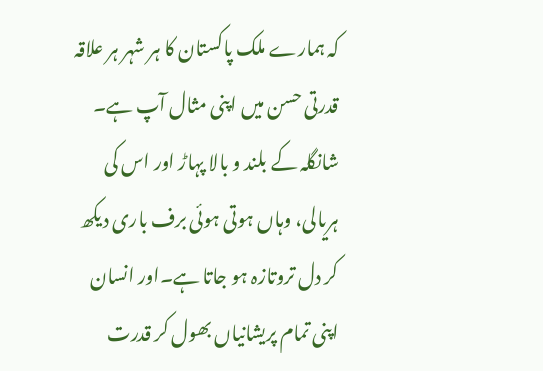کہ ہمارے ملک پاکستان کا ہر شہر ہر علاقہ قدرتی حسن میں اپنی مثال آپ ہے۔
شانگلہ کے بلند و بالا پہاڑ اور اس کی ہریالی، وہاں ہوتی ہوئی برف باری دیکھ کر دل تروتازہ ہو جاتا ہے۔اور انسان اپنی تمام پریشانیاں بھول کر قدرت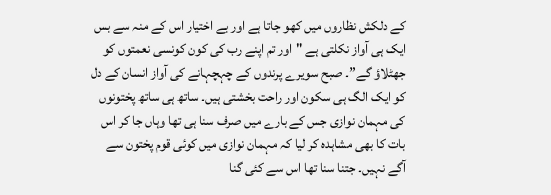کے دلکش نظاروں میں کھو جاتا ہے اور بے اختیار اس کے منہ سے بس ایک ہی آواز نکلتی ہے "اور تم اپنے رب کی کون کونسی نعمتوں کو جھٹلاؤ گے”۔ صبح سویرے پرندوں کے چہچہانے کی آواز انسان کے دل کو ایک الگ ہی سکون اور راحت بخشتی ہیں۔ ساتھ ہی ساتھ پختونوں کی مہمان نوازی جس کے بارے میں صرف سنا ہی تھا وہاں جا کر اس بات کا بھی مشاہدہ کر لیا کہ مہمان نوازی میں کوئی قوم پختون سے آگے نہیں۔ جتنا سنا تھا اس سے کئی گنا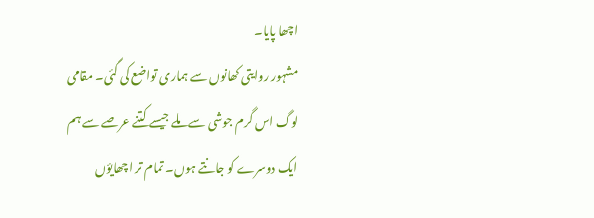اچھا پایا۔
مشہور روایتی کھانوں سے ہماری تواضع کی گئی۔ مقامی لوگ اس گرم جوشی سے ملے جیسے کتنے عرصے سے ہم ایک دوسرے کو جانتے ہوں۔ تمام تر اچھایؤں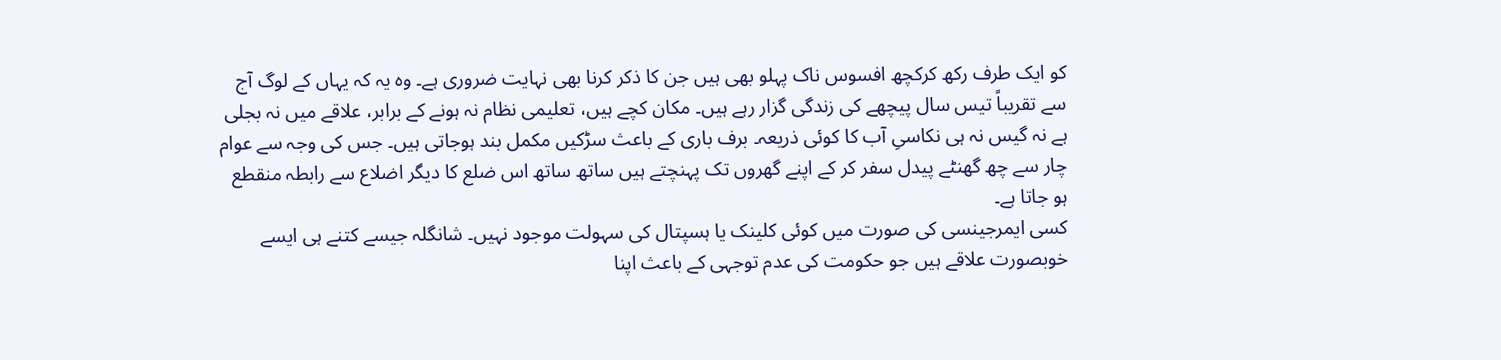کو ایک طرف رکھ کرکچھ افسوس ناک پہلو بھی ہیں جن کا ذکر کرنا بھی نہایت ضروری ہے۔ وہ یہ کہ یہاں کے لوگ آج سے تقریباً تیس سال پیچھے کی زندگی گزار رہے ہیں۔ مکان کچے ہیں، تعلیمی نظام نہ ہونے کے برابر، علاقے میں نہ بجلی ہے نہ گیس نہ ہی نکاسیِ آب کا کوئی ذریعہ۔ برف باری کے باعث سڑکیں مکمل بند ہوجاتی ہیں۔ جس کی وجہ سے عوام چار سے چھ گھنٹے پیدل سفر کر کے اپنے گھروں تک پہنچتے ہیں ساتھ ساتھ اس ضلع کا دیگر اضلاع سے رابطہ منقطع ہو جاتا ہے۔
کسی ایمرجینسی کی صورت میں کوئی کلینک یا ہسپتال کی سہولت موجود نہیں۔ شانگلہ جیسے کتنے ہی ایسے خوبصورت علاقے ہیں جو حکومت کی عدم توجہی کے باعث اپنا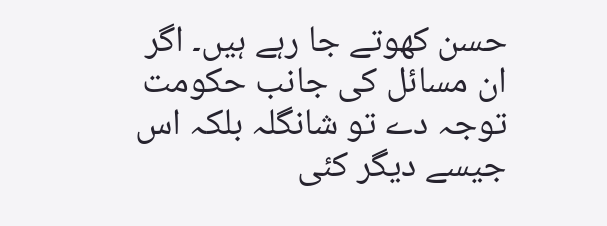حسن کھوتے جا رہے ہیں۔ اگر ان مسائل کی جانب حکومت توجہ دے تو شانگلہ بلکہ اس جیسے دیگر کئی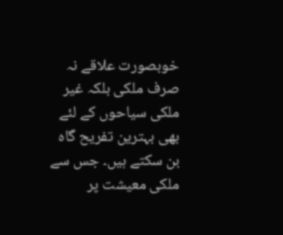خوبصورت علاقے نہ صرف ملکی بلکہ غیر ملکی سیاحوں کے لئے بھی بہترین تفریح گاہ بن سکتے ہیں۔ جس سے ملکی معیشت پر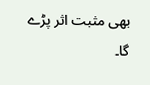بھی مثبت اثر پڑے گا۔